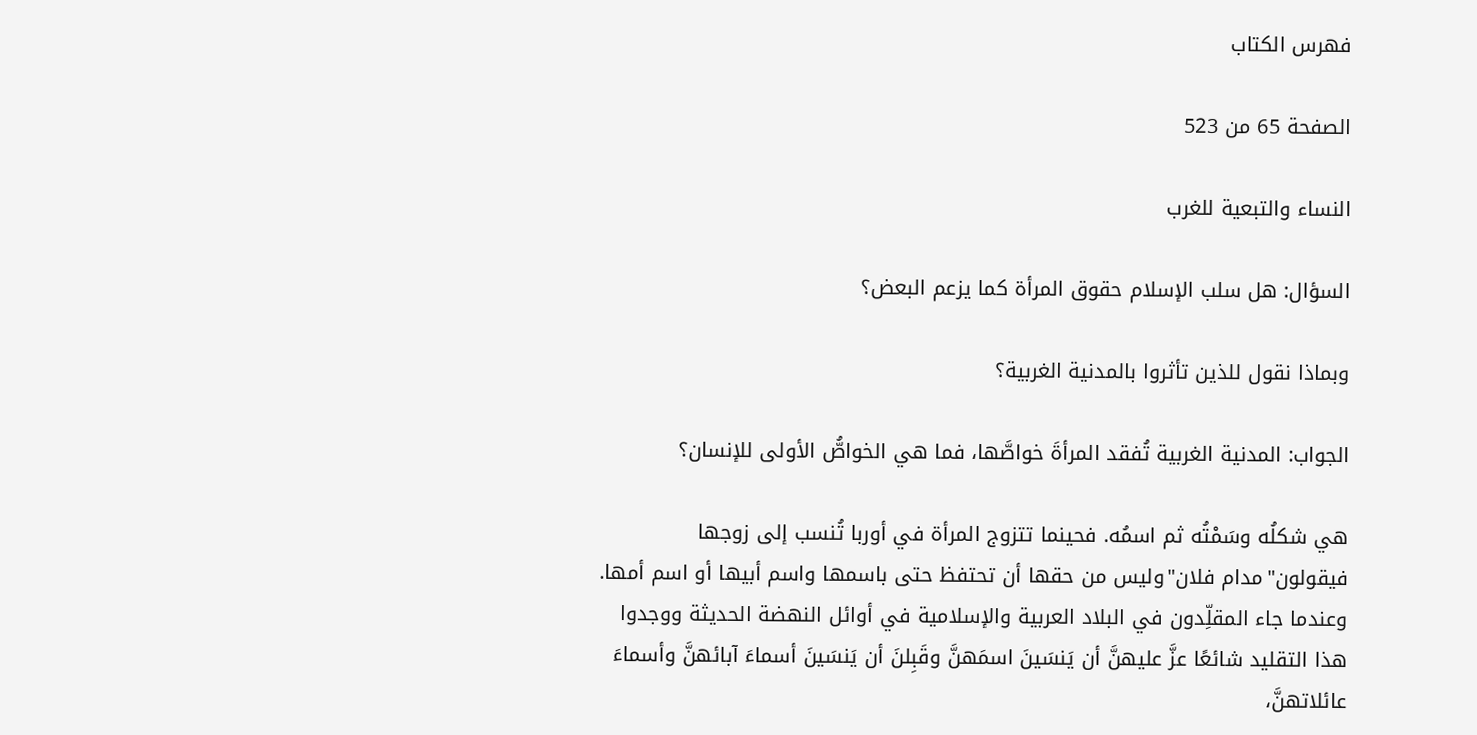فهرس الكتاب

الصفحة 65 من 523

النساء والتبعية للغرب

السؤال: هل سلب الإسلام حقوق المرأة كما يزعم البعض؟

وبماذا نقول للذين تأثروا بالمدنية الغربية؟

الجواب: المدنية الغربية تُفقد المرأةَ خواصَّها، فما هي الخواصُّ الأولى للإنسان؟

هي شكلُه وسَمْتُه ثم اسمُه. فحينما تتزوج المرأة في أوربا تُنسب إلى زوجها فيقولون"مدام فلان"وليس من حقها أن تحتفظ حتى باسمها واسم أبيها أو اسم أمها. وعندما جاء المقلِّدون في البلاد العربية والإسلامية في أوائل النهضة الحديثة ووجدوا هذا التقليد شائعًا عزَّ عليهنَّ أن يَنسَينَ اسمَهنَّ وقَبِلنَ أن يَنسَينَ أسماءَ آبائهنَّ وأسماءَ عائلاتهنَّ،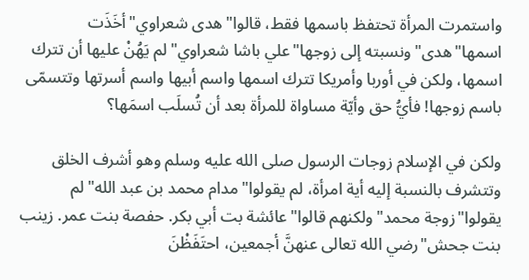واستمرت المرأة تحتفظ باسمها فقط، قالوا"هدى شعراوي"أخَذَت اسمها"هدى"ونسبته إلى زوجها"علي باشا شعراوي"لم يَهُنْ عليها أن تترك اسمها، ولكن في أوربا وأمريكا تترك اسمها واسم أبيها واسم أسرتها وتتسمّى باسم زوجها‍! فأيُّ حق وأيّة مساواة للمرأة بعد أن تُسلَب اسمَها؟

ولكن في الإسلام زوجات الرسول صلى الله عليه وسلم وهو أشرف الخلق وتتشرف بالنسبة إليه أية امرأة، لم يقولوا"مدام محمد بن عبد الله"لم يقولوا"زوجة محمد"ولكنهم قالوا"عائشة بت أبي بكر. حفصة بنت عمر. زينب بنت جحش"رضي الله تعالى عنهنَّ أجمعين، احتَفَظْنَ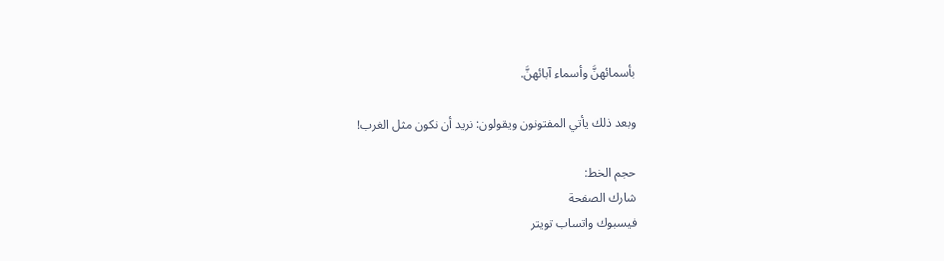بأسمائهنَّ وأسماء آبائهنَّ.

وبعد ذلك يأتي المفتونون ويقولون: نريد أن نكون مثل الغرب!

حجم الخط:
شارك الصفحة
فيسبوك واتساب تويتر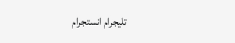تليجرام انستجرام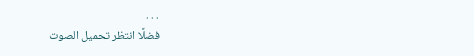. . .
فضلًا انتظر تحميل الصوت